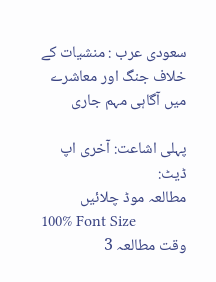سعودی عرب : منشیات کے خلاف جنگ اور معاشرے میں آگاہی مہم جاری

پہلی اشاعت: آخری اپ ڈیٹ:
مطالعہ موڈ چلائیں
100% Font Size
وقت مطالعہ 3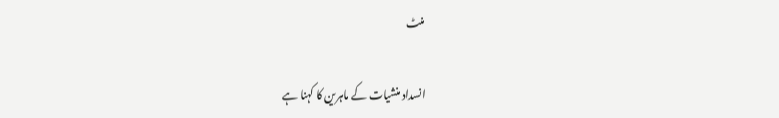منٹ

انسداد منشیات کے ماہرین کا کہنا ہے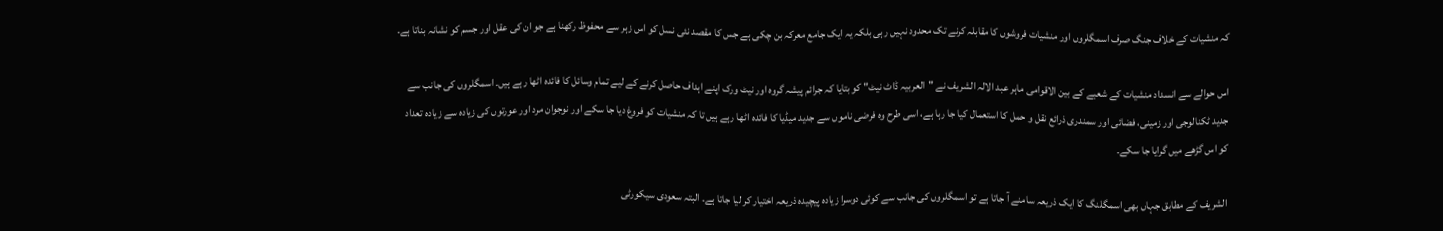کہ منشیات کے خلاف جنگ صرف اسمگلروں اور منشیات فروشوں کا مقابلہ کرنے تک محدود نہیں رہی بلکہ یہ ایک جامع معرکہ بن چکی ہے جس کا مقصد نئی نسل کو اس زہر سے محفوظ رکھنا ہے جو ان کی عقل اور جسم کو نشانہ بناتا ہے۔

اس حوالے سے انسداد منشیات کے شعبے کے بین الاقوامی ماہر عبد الالہ الشريف نے "العربیہ ڈاٹ نیٹ" کو بتایا کہ جرائم پیشہ گروہ اور نیٹ ورک اپنے اہداف حاصل کرنے کے لیے تمام وسائل کا فائدہ اٹھا رہے ہیں۔ اسمگلروں کی جانب سے جدید ٹکنالوجی اور زمینی، فضائی اور سمندری ذرائع نقل و حمل کا استعمال کیا جا رہا ہے، اسی طرح وہ فرضی ناموں سے جدید میڈیا کا فائدہ اٹھا رہے ہیں تا کہ منشیات کو فروغ دیا جا سکے اور نوجوان مرد اور عورتوں کی زیادہ سے زیادہ تعداد کو اس گڑھے میں گرایا جا سکے۔

الشریف کے مطابق جہاں بھی اسمگلنگ کا ایک ذریعہ سامنے آ جاتا ہے تو اسمگلروں کی جانب سے کوئی دوسرا زیادہ پیچیدہ ذریعہ اختیار کر لیا جاتا ہے۔ البتہ سعودی سیکورٹی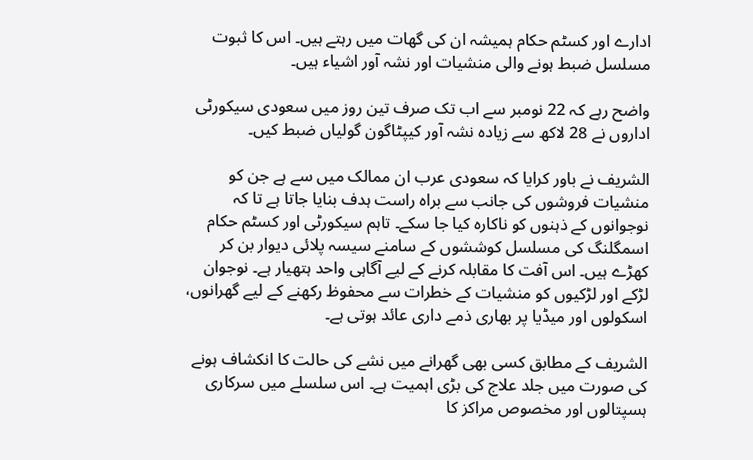ادارے اور کسٹم حکام ہمیشہ ان کی گھات میں رہتے ہیں۔ اس کا ثبوت مسلسل ضبط ہونے والی منشیات اور نشہ آور اشیاء ہیں۔

واضح رہے کہ 22 نومبر سے اب تک صرف تین روز میں سعودی سیکورٹی اداروں نے 28 لاکھ سے زیادہ نشہ آور کیپٹاگون گولیاں ضبط کیں۔

الشریف نے باور کرایا کہ سعودی عرب ان ممالک میں سے ہے جن کو منشیات فروشوں کی جانب سے براہ راست ہدف بنایا جاتا ہے تا کہ نوجوانوں کے ذہنوں کو ناکارہ کیا جا سکے۔ تاہم سیکورٹی اور کسٹم حکام اسمگلنگ کی مسلسل کوششوں کے سامنے سیسہ پلائی دیوار بن کر کھڑے ہیں۔ اس آفت کا مقابلہ کرنے کے لیے آگاہی واحد ہتھیار ہے۔ نوجوان لڑکے اور لڑکیوں کو منشیات کے خطرات سے محفوظ رکھنے کے لیے گھرانوں، اسکولوں اور میڈیا پر بھاری ذمے داری عائد ہوتی ہے۔

الشریف کے مطابق کسی بھی گھرانے میں نشے کی حالت کا انکشاف ہونے کی صورت میں جلد علاج کی بڑی اہمیت ہے۔ اس سلسلے میں سرکاری ہسپتالوں اور مخصوص مراکز کا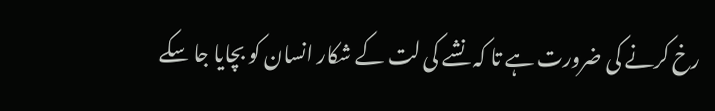رخ کرنے کی ضرورت ہے تا کہ نشے کی لت کے شکار انسان کو بچایا جا سکے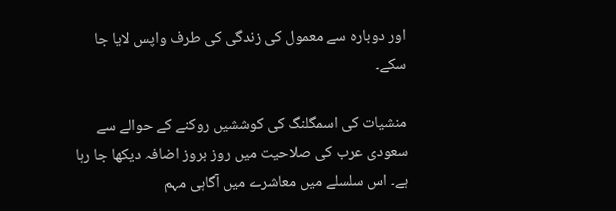اور دوبارہ سے معمول کی زندگی کی طرف واپس لایا جا سکے۔

منشیات کی اسمگلنگ کی کوششیں روکنے کے حوالے سے سعودی عرب کی صلاحیت میں روز بروز اضافہ دیکھا جا رہا ہے۔ اس سلسلے میں معاشرے میں آگاہی مہم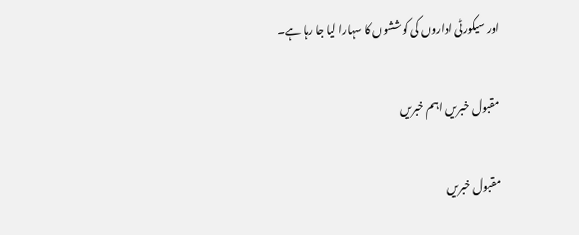اور سیکورٹی اداروں کی کوششوں کا سہارا لیا جا رہا ہے۔

مقبول خبریں اہم خبریں

مقبول خبریں